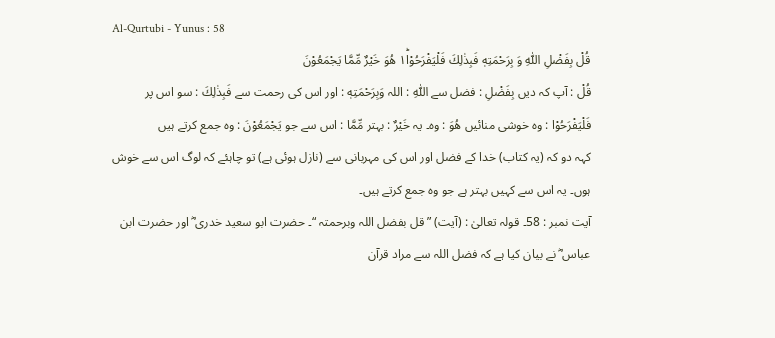Al-Qurtubi - Yunus : 58
قُلْ بِفَضْلِ اللّٰهِ وَ بِرَحْمَتِهٖ فَبِذٰلِكَ فَلْیَفْرَحُوْا١ؕ هُوَ خَیْرٌ مِّمَّا یَجْمَعُوْنَ
قُلْ : آپ کہ دیں بِفَضْلِ : فضل سے اللّٰهِ : اللہ وَبِرَحْمَتِهٖ : اور اس کی رحمت سے فَبِذٰلِكَ : سو اس پر فَلْيَفْرَحُوْا : وہ خوشی منائیں ھُوَ : وہ۔ یہ خَيْرٌ : بہتر مِّمَّا : اس سے جو يَجْمَعُوْنَ : وہ جمع کرتے ہیں
کہہ دو کہ (یہ کتاب) خدا کے فضل اور اس کی مہربانی سے (نازل ہوئی ہے) تو چاہئے کہ لوگ اس سے خوش ہوں۔ یہ اس سے کہیں بہتر ہے جو وہ جمع کرتے ہیں۔
آیت نمبر : 58۔ قولہ تعالیٰ : (آیت) ” قل بفضل اللہ وبرحمتہ “۔ حضرت ابو سعید خدری ؓ اور حضرت ابن عباس ؓ نے بیان کیا ہے کہ فضل اللہ سے مراد قرآن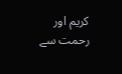کریم اور رحمت سے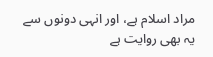مراد اسلام ہے، اور انہی دونوں سے یہ بھی روایت ہے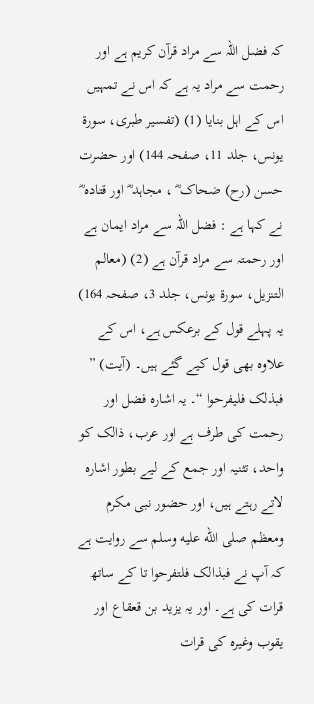کہ فضل اللہ سے مراد قرآن کریم ہے اور رحمت سے مراد یہ ہے کہ اس نے تمہیں اس کے اہل بنایا (1) (تفسیر طبری، سورة یونس، جلد 11، صفحہ 144) اور حضرت حسن (رح) ضحاک ؓ ، مجاہد ؓ اور قتادہ ؓ نے کہا ہے : فضل اللہ سے مراد ایمان ہے اور رحمتہ سے مراد قرآن ہے (2) (معالم التنزیل، سورة یونس، جلد 3، صفحہ 164) یہ پہلے قول کے برعکس ہے، اس کے علاوہ بھی قول کیے گئے ہیں۔ (آیت) ” فبذلک فلیفرحوا “۔ یہ اشارہ فضل اور رحمت کی طرف ہے اور عرب، ذالک کو واحد، تثنیہ اور جمع کے لیے بطور اشارہ لاتے رہتے ہیں، اور حضور نبی مکرم ومعظم صلى الله عليه وسلم سے روایت ہے کہ آپ نے فبذالک فلتفرحوا تا کے ساتھ قرات کی ہے۔ اور یہ یزید بن قعقاع اور یقوب وغیرہ کی قرات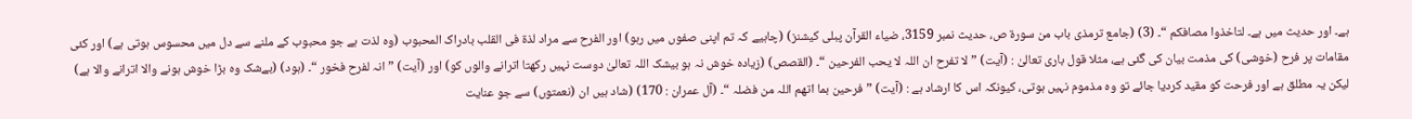ہے۔ اور حدیث میں ہے۔ لتاخذوا مصافکم “۔ (3) (جامع ترمذی باب من سورة ص، حدیث نمبر 3159، ضیاء القرآن پبلی کیشنز) (چاہیے کہ تم اپنی صفوں میں رہو) اور الفرح سے مراد لذۃ فی القلب بادراک المحبوب (وہ لذت ہے جو محبوب کے ملنے سے دل میں محسوس ہوتی ہے) اور کئی مقامات پر فرح (خوشی) کی مذمت بیان کی گئی ہے، مثلا قول باری تعالیٰ : (آیت) ” لا تفرح ان اللہ لا یحب الفرحین “۔ (القصص) (زیادہ خوش نہ ہو بیشک اللہ تعالیٰ دوست نہیں رکھتا اترانے والوں کو) اور (آیت) ” انہ لفرح فخور “۔ (ہود) (بےشک وہ بڑا خوش ہونے والا اترانے والا ہے) لیکن یہ مطلق ہے اور فرحت کو مقید کردیا جائے تو وہ مذموم نہیں ہوتی، کیونکہ اس کا ارشاد ہے : (آیت) ” فرحین بما اتھم اللہ من فضلہ “۔ (آل عمران : 170) (شاد ہیں ان (نعمتوں) سے جو عنایت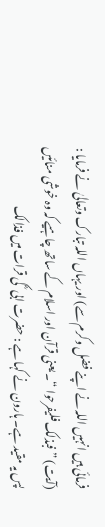فرمائی ہیں انہیں اللہ نے اپنے فضل وکرم سے) اور یہاں اللہ تبارک وتعالیٰ نے فرمایا : (آیت) ” فبذلک فلیفرحوا “۔ یعنی قرآن اور اسلام کے ساتھ چاہیے کہ وہ خوشی منائیں پس یہ مقید ہے۔ ہارون نے کہا ہے : حضرت ابی ؓ کی قرات میں فذالک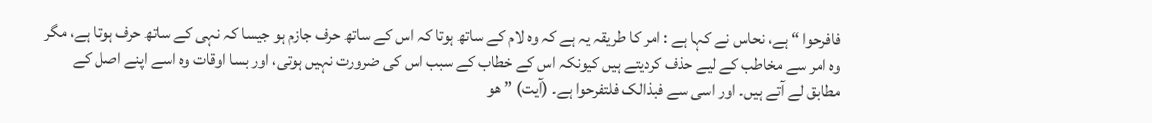فافرحوا “ ہے، نحاس نے کہا ہے : امر کا طریقہ یہ ہے کہ وہ لام کے ساتھ ہوتا کہ اس کے ساتھ حرف جازم ہو جیسا کہ نہی کے ساتھ حرف ہوتا ہے، مگر وہ امر سے مخاطب کے لیے حذف کردیتے ہیں کیونکہ اس کے خطاب کے سبب اس کی ضرورت نہیں ہوتی، اور بسا اوقات وہ اسے اپنے اصل کے مطابق لے آتے ہیں۔ اور اسی سے فبذالک فلتفرحوا ہے۔ (آیت) ” ھو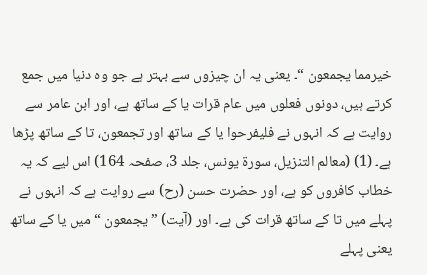خیرمما یجمعون “۔ یعنی یہ ان چیزوں سے بہتر ہے جو وہ دنیا میں جمع کرتے ہیں، دونوں فعلوں میں عام قرات یا کے ساتھ ہے، اور ابن عامر سے روایت ہے کہ انہوں نے فلیفرحوا یا کے ساتھ اور تجمعون، تا کے ساتھ پڑھا ہے۔ (1) (معالم التنزیل، سورة یونس، جلد 3، صفحہ 164) اس لیے کہ یہ خطاب کافروں کو ہے، اور حضرت حسن (رح) سے روایت ہے کہ انہوں نے پہلے میں تا کے ساتھ قرات کی ہے۔ اور (آیت) ” یجمعون “ میں یا کے ساتھ یعنی پہلے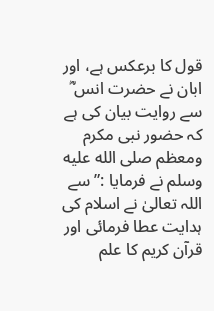قول کا برعکس ہے، اور ابان نے حضرت انس ؓ سے روایت بیان کی ہے کہ حضور نبی مکرم ومعظم صلى الله عليه وسلم نے فرمایا :” سے اللہ تعالیٰ نے اسلام کی ہدایت عطا فرمائی اور قرآن کریم کا علم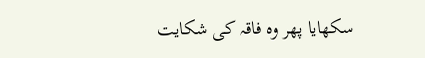سکھایا پھر وہ فاقہ کی شکایت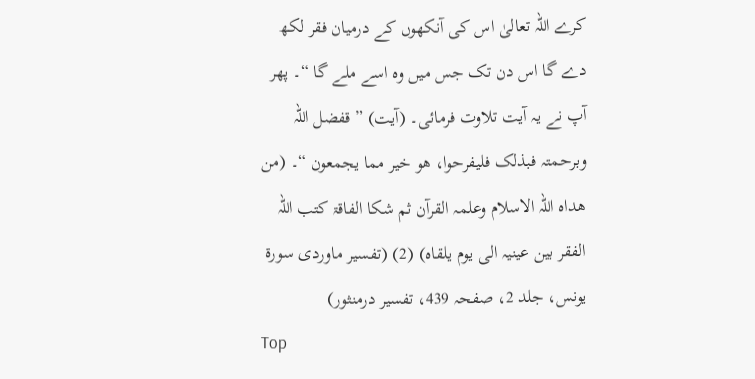کرے اللہ تعالیٰ اس کی آنکھوں کے درمیان فقر لکھ دے گا اس دن تک جس میں وہ اسے ملے گا “۔ پھر آپ نے یہ آیت تلاوت فرمائی۔ (آیت) ” قفضل اللہ وبرحمتہ فبذلک فلیفرحوا، ھو خیر مما یجمعون “۔ (من ھداہ اللہ الاسلام وعلمہ القرآن ثم شکا الفاقۃ کتب اللہ الفقر بین عینیہ الی یوم یلقاہ) (2) (تفسیر ماوردی سورة یونس، جلد 2، صفحہ 439، تفسیر درمنثور)
Top